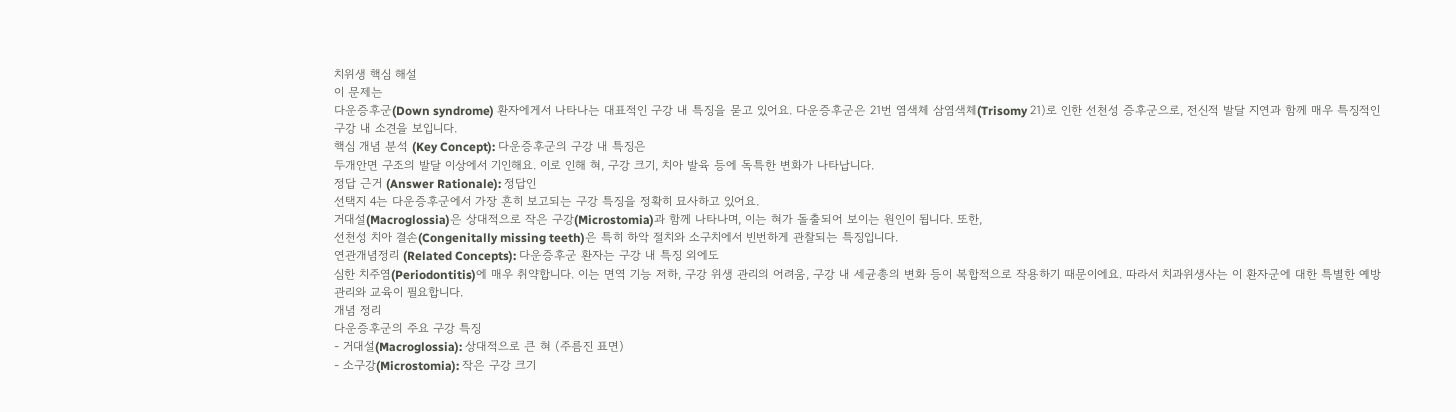치위생 핵심 해설
이 문제는
다운증후군(Down syndrome) 환자에게서 나타나는 대표적인 구강 내 특징을 묻고 있어요. 다운증후군은 21번 염색체 삼염색체(Trisomy 21)로 인한 선천성 증후군으로, 전신적 발달 지연과 함께 매우 특징적인 구강 내 소견을 보입니다.
핵심 개념 분석 (Key Concept): 다운증후군의 구강 내 특징은
두개안면 구조의 발달 이상에서 기인해요. 이로 인해 혀, 구강 크기, 치아 발육 등에 독특한 변화가 나타납니다.
정답 근거 (Answer Rationale): 정답인
선택지 4는 다운증후군에서 가장 흔히 보고되는 구강 특징을 정확히 묘사하고 있어요.
거대설(Macroglossia)은 상대적으로 작은 구강(Microstomia)과 함께 나타나며, 이는 혀가 돌출되어 보이는 원인이 됩니다. 또한,
선천성 치아 결손(Congenitally missing teeth)은 특히 하악 절치와 소구치에서 빈번하게 관찰되는 특징입니다.
연관개념정리 (Related Concepts): 다운증후군 환자는 구강 내 특징 외에도
심한 치주염(Periodontitis)에 매우 취약합니다. 이는 면역 기능 저하, 구강 위생 관리의 어려움, 구강 내 세균총의 변화 등이 복합적으로 작용하기 때문이에요. 따라서 치과위생사는 이 환자군에 대한 특별한 예방 관리와 교육이 필요합니다.
개념 정리
다운증후군의 주요 구강 특징
- 거대설(Macroglossia): 상대적으로 큰 혀 (주름진 표면)
- 소구강(Microstomia): 작은 구강 크기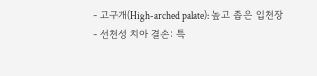- 고구개(High-arched palate): 높고 좁은 입천장
- 선천성 치아 결손: 특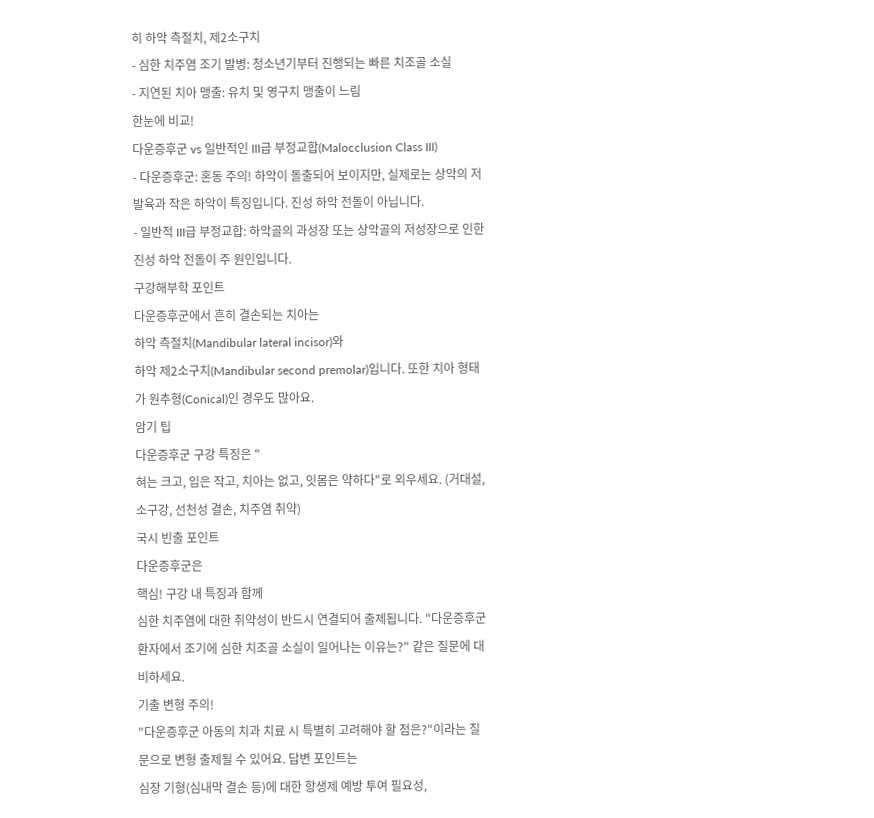히 하악 측절치, 제2소구치
- 심한 치주염 조기 발병: 청소년기부터 진행되는 빠른 치조골 소실
- 지연된 치아 맹출: 유치 및 영구치 맹출이 느림
한눈에 비교!
다운증후군 vs 일반적인 III급 부정교합(Malocclusion Class III)
- 다운증후군: 혼동 주의! 하악이 돌출되어 보이지만, 실제로는 상악의 저발육과 작은 하악이 특징입니다. 진성 하악 전돌이 아닙니다.
- 일반적 III급 부정교합: 하악골의 과성장 또는 상악골의 저성장으로 인한 진성 하악 전돌이 주 원인입니다.
구강해부학 포인트
다운증후군에서 흔히 결손되는 치아는
하악 측절치(Mandibular lateral incisor)와
하악 제2소구치(Mandibular second premolar)입니다. 또한 치아 형태가 원추형(Conical)인 경우도 많아요.
암기 팁
다운증후군 구강 특징은 "
혀는 크고, 입은 작고, 치아는 없고, 잇몸은 약하다"로 외우세요. (거대설, 소구강, 선천성 결손, 치주염 취약)
국시 빈출 포인트
다운증후군은
핵심! 구강 내 특징과 함께
심한 치주염에 대한 취약성이 반드시 연결되어 출제됩니다. "다운증후군 환자에서 조기에 심한 치조골 소실이 일어나는 이유는?" 같은 질문에 대비하세요.
기출 변형 주의!
"다운증후군 아동의 치과 치료 시 특별히 고려해야 할 점은?"이라는 질문으로 변형 출제될 수 있어요. 답변 포인트는
심장 기형(심내막 결손 등)에 대한 항생제 예방 투여 필요성,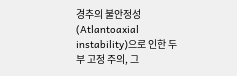경추의 불안정성(Atlantoaxial instability)으로 인한 두부 고정 주의, 그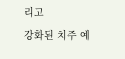리고
강화된 치주 예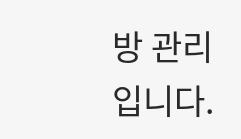방 관리입니다.